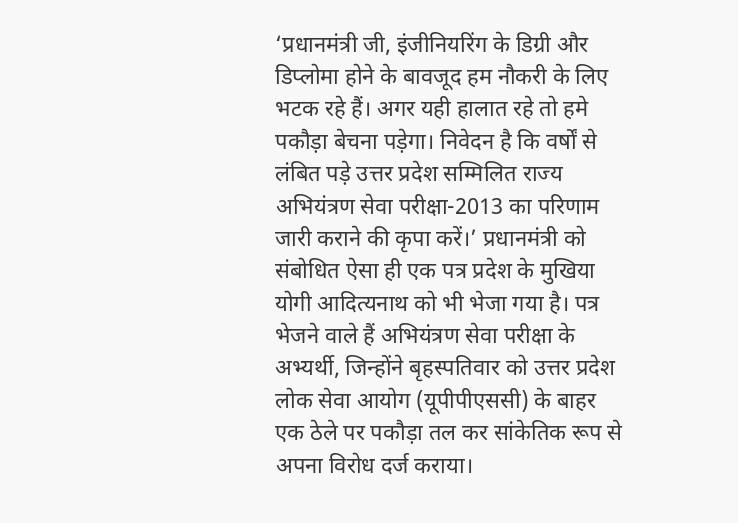‘प्रधानमंत्री जी, इंजीनियरिंग के डिग्री और डिप्लोमा होने के बावजूद हम नौकरी के लिए भटक रहे हैं। अगर यही हालात रहे तो हमे पकौड़ा बेचना पड़ेगा। निवेदन है कि वर्षों से लंबित पड़े उत्तर प्रदेश सम्मिलित राज्य अभियंत्रण सेवा परीक्षा-2013 का परिणाम जारी कराने की कृपा करें।’ प्रधानमंत्री को संबोधित ऐसा ही एक पत्र प्रदेश के मुखिया योगी आदित्यनाथ को भी भेजा गया है। पत्र भेजने वाले हैं अभियंत्रण सेवा परीक्षा के अभ्यर्थी, जिन्होंने बृहस्पतिवार को उत्तर प्रदेश लोक सेवा आयोग (यूपीपीएससी) के बाहर एक ठेले पर पकौड़ा तल कर सांकेतिक रूप से अपना विरोध दर्ज कराया।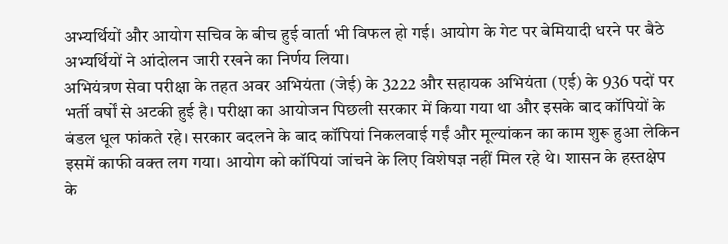अभ्यर्थियों और आयोग सचिव के बीच हुई वार्ता भी विफल हो गई। आयोग के गेट पर बेमियादी धरने पर बैठे अभ्यर्थियों ने आंदोलन जारी रखने का निर्णय लिया।
अभियंत्रण सेवा परीक्षा के तहत अवर अभियंता (जेई) के 3222 और सहायक अभियंता (एई) के 936 पदों पर भर्ती वर्षों से अटकी हुई है। परीक्षा का आयोजन पिछली सरकार में किया गया था और इसके बाद कॉपियों के बंडल धूल फांकते रहे। सरकार बदलने के बाद कॉपियां निकलवाई गईं और मूल्यांकन का काम शुरू हुआ लेकिन इसमें काफी वक्त लग गया। आयोग को कॉपियां जांचने के लिए विशेषज्ञ नहीं मिल रहे थे। शासन के हस्तक्षेप के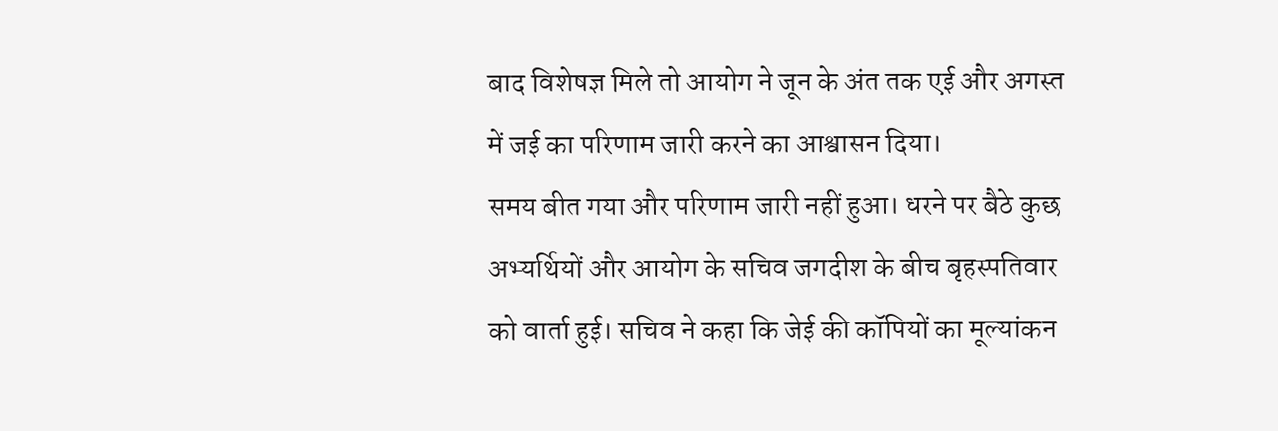बाद विशेषज्ञ मिले तो आयोग ने जून के अंत तक एई और अगस्त में जई का परिणाम जारी करने का आश्वासन दिया।
समय बीत गया और परिणाम जारी नहीं हुआ। धरने पर बैठे कुछ अभ्यर्थियों और आयोग के सचिव जगदीश के बीच बृहस्पतिवार को वार्ता हुई। सचिव ने कहा कि जेई की कॉपियों का मूल्यांकन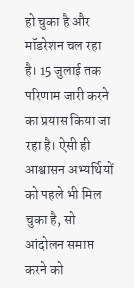हो चुका है और मॉडरेशन चल रहा है। 15 जुलाई तक परिणाम जारी करने का प्रयास किया जा रहा है। ऐसी ही आश्वासन अभ्यर्थियों को पहले भी मिल चुका है, सो आंदोलन समाप्त करने को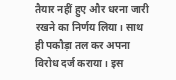तैयार नहीं हुए और धरना जारी रखने का निर्णय लिया। साथ ही पकौड़ा तल कर अपना विरोध दर्ज कराया। इस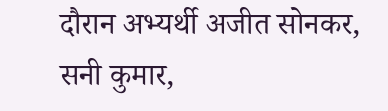दौरान अभ्यर्थी अजीत सोनकर, सनी कुमार,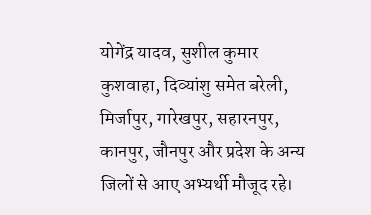योगेंद्र यादव, सुशील कुमार कुशवाहा, दिव्यांशु समेत बरेली, मिर्जापुर, गारेखपुर, सहारनपुर, कानपुर, जौनपुर और प्रदेश के अन्य जिलों से आए अभ्यर्थी मौजूद रहे।